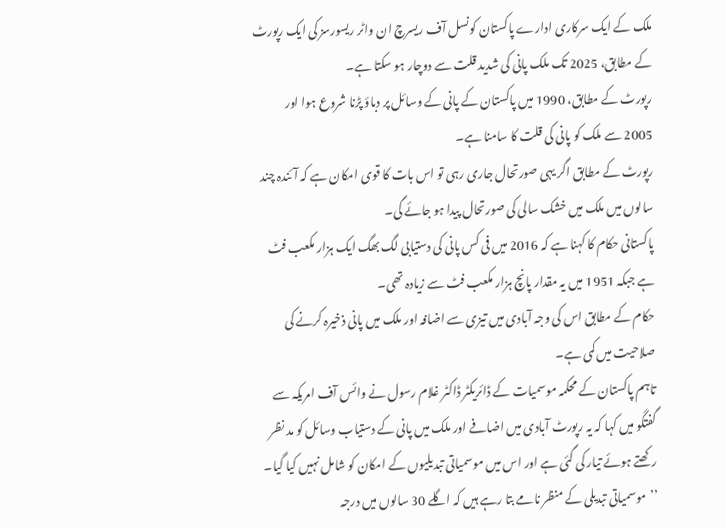ملک کے ایک سرکاری ادارے پاکستان کونسل آف ریسرچ ان واٹر ریسورسز کی ایک رپورٹ کے مطابق، 2025 تک ملک پانی کی شدید قلت سے دوچار ہو سکتا ہے۔
رپورٹ کے مطابق، 1990 میں پاکستان کے پانی کے وسائل پر دباؤ پڑنا شروع ہوا اور 2005 سے ملک کو پانی کی قلت کا سامنا ہے۔
رپورٹ کے مطابق اگر یہی صورتحال جاری رہی تو اس بات کا قوی امکان ہے کہ آئندہ چند سالوں میں ملک میں خشک سالی کی صورتحال پیدا ہو جائے گی۔
پاکستانی حکام کا کہنا ہے کہ 2016 میں فی کس پانی کی دستیابی لگ بھگ ایک ہزار مکعب فٹ ہے جبکہ 1951 میں یہ مقدار پانچ ہزار مکعب فٹ سے زیادہ تھی۔
حکام کے مطابق اس کی وجہ آبادی میں تیزی سے اضافہ اور ملک میں پانی ذخیرہ کرنے کی صلاحیت میں کمی ہے۔
تاہم پاکستان کے محکمہ موسمیات کے ڈائریکٹر ڈاکٹر غلام رسول نے وائس آف امریکہ سے گفتگو میں کہا کہ یہ رپورٹ آبادی میں اضافے اور ملک میں پانی کے دستیاب وسائل کو مد نظر رکھتے ہوئے تیار کی گئی ہے اور اس میں موسمیاتی تبدیلیوں کے امکان کو شامل نہیں کیا گیا۔
’’موسمیاتی تبدیلی کے منظر نامے بتا رہے ہیں کہ اگلے 30 سالوں میں درجہ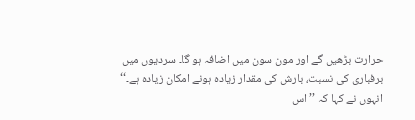حرارت بڑھیں گے اور مون سون میں اضافہ ہو گا۔ سردیوں میں برفباری کی نسبت، بارش کی مقدار زیادہ ہونے امکان زیادہ ہے۔‘‘
انہوں نے کہا کہ ’’اس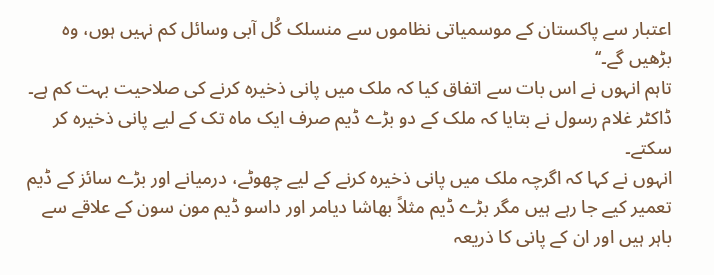اعتبار سے پاکستان کے موسمیاتی نظاموں سے منسلک کُل آبی وسائل کم نہیں ہوں، وہ بڑھیں گے۔‘‘
تاہم انہوں نے اس بات سے اتفاق کیا کہ ملک میں پانی ذخیرہ کرنے کی صلاحیت بہت کم ہے۔ ڈاکٹر غلام رسول نے بتایا کہ ملک کے دو بڑے ڈیم صرف ایک ماہ تک کے لیے پانی ذخیرہ کر سکتے۔
انہوں نے کہا کہ اگرچہ ملک میں پانی ذخیرہ کرنے کے لیے چھوٹے، درمیانے اور بڑے سائز کے ڈیم تعمیر کیے جا رہے ہیں مگر بڑے ڈیم مثلاً بھاشا دیامر اور داسو ڈیم مون سون کے علاقے سے باہر ہیں اور ان کے پانی کا ذریعہ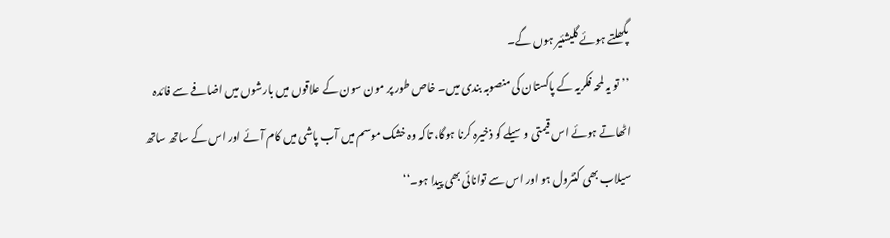پگھلتے ہوئے گلیشئیر ہوں گے۔
’’تو یہ لمحہ فکریہ کے پاکستان کی منصوبہ بندی میں۔ خاص طور پر مون سون کے علاقوں میں بارشوں میں اضافے سے فائدہ اٹھاتے ہوئے اس قیمتی وسیلے کو ذخیرہ کرنا ہوگا، تاکہ وہ خشک موسم میں آب پاشی میں کام آئے اور اس کے ساتھ ساتھ سیلاب بھی کنٹرول ہو اور اس سے توانائی بھی پیدا ہو۔‘‘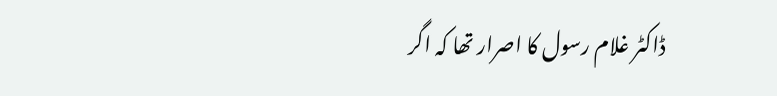ڈاکٹر غلام رسول کا اصرار تھا کہ اگر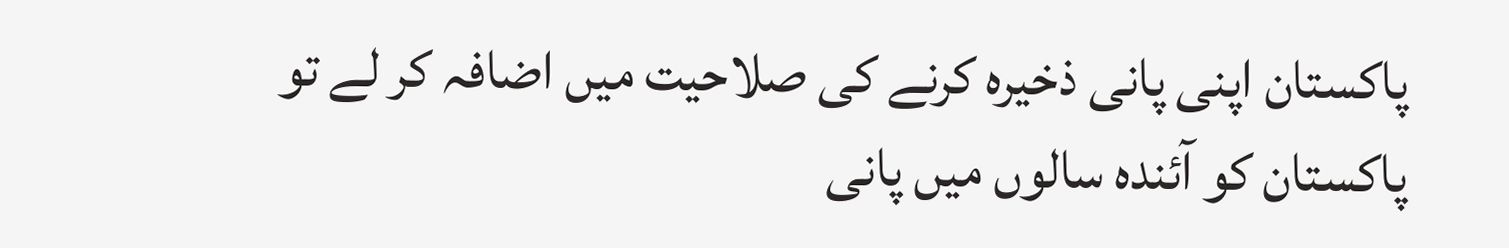پاکستان اپنی پانی ذخیرہ کرنے کی صلاحیت میں اضافہ کر لے تو پاکستان کو آئندہ سالوں میں پانی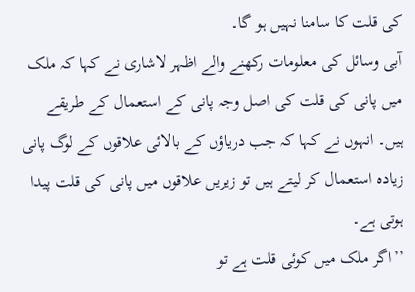کی قلت کا سامنا نہیں ہو گا۔
آبی وسائل کی معلومات رکھنے والے اظہر لاشاری نے کہا کہ ملک میں پانی کی قلت کی اصل وجہ پانی کے استعمال کے طریقے ہیں۔ انہوں نے کہا کہ جب دریاؤں کے بالائی علاقوں کے لوگ پانی زیادہ استعمال کر لیتے ہیں تو زیریں علاقوں میں پانی کی قلت پیدا ہوتی ہے۔
’’اگر ملک میں کوئی قلت ہے تو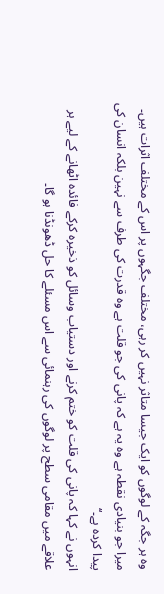وہ ہر جگہ کے لوگوں کو ایک جیسا متاثر نہیں کر رہی، مختلف جگہوں پر اس کے مختلف اثرات ہیں۔ میرا جو بنیادی نقطہ ہے وہ یہ ہے کہ پانی کی جو قلت ہے وہ قدرت کی طرف سے نہین بلکہ انسان کی پیدا کردہ ہے۔‘‘
انہوں نے کہا کہ پانی کی قلت کو ختم کرنے اور دستیاب وسائل کو ذخیرہ کرکے فائدہ اٹھانے کے لیے ہر علاقے میں مقامی سطح پر لوگوں کی رہنمائی سے اس مسئلے کا حل ڈھونڈنا ہو گا۔